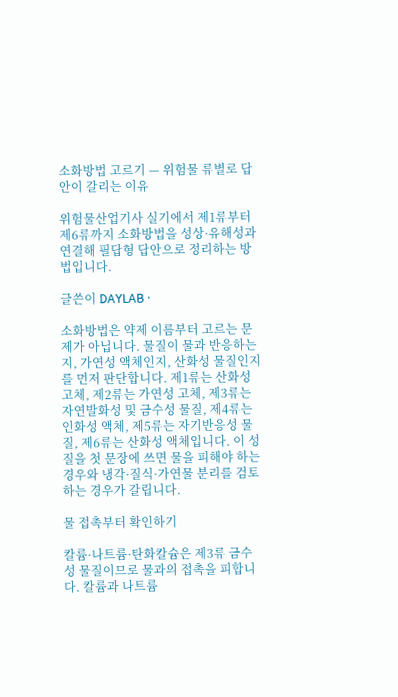소화방법 고르기 — 위험물 류별로 답안이 갈리는 이유

위험물산업기사 실기에서 제1류부터 제6류까지 소화방법을 성상·유해성과 연결해 필답형 답안으로 정리하는 방법입니다.

글쓴이 DAYLAB ·

소화방법은 약제 이름부터 고르는 문제가 아닙니다. 물질이 물과 반응하는지, 가연성 액체인지, 산화성 물질인지를 먼저 판단합니다. 제1류는 산화성 고체, 제2류는 가연성 고체, 제3류는 자연발화성 및 금수성 물질, 제4류는 인화성 액체, 제5류는 자기반응성 물질, 제6류는 산화성 액체입니다. 이 성질을 첫 문장에 쓰면 물을 피해야 하는 경우와 냉각·질식·가연물 분리를 검토하는 경우가 갈립니다.

물 접촉부터 확인하기

칼륨·나트륨·탄화칼슘은 제3류 금수성 물질이므로 물과의 접촉을 피합니다. 칼륨과 나트륨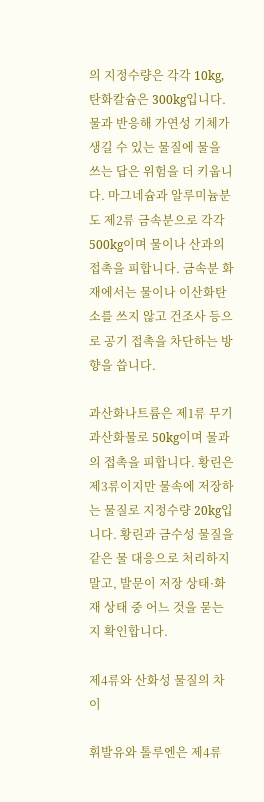의 지정수량은 각각 10kg, 탄화칼슘은 300kg입니다. 물과 반응해 가연성 기체가 생길 수 있는 물질에 물을 쓰는 답은 위험을 더 키웁니다. 마그네슘과 알루미늄분도 제2류 금속분으로 각각 500kg이며 물이나 산과의 접촉을 피합니다. 금속분 화재에서는 물이나 이산화탄소를 쓰지 않고 건조사 등으로 공기 접촉을 차단하는 방향을 씁니다.

과산화나트륨은 제1류 무기과산화물로 50kg이며 물과의 접촉을 피합니다. 황린은 제3류이지만 물속에 저장하는 물질로 지정수량 20kg입니다. 황린과 금수성 물질을 같은 물 대응으로 처리하지 말고, 발문이 저장 상태·화재 상태 중 어느 것을 묻는지 확인합니다.

제4류와 산화성 물질의 차이

휘발유와 톨루엔은 제4류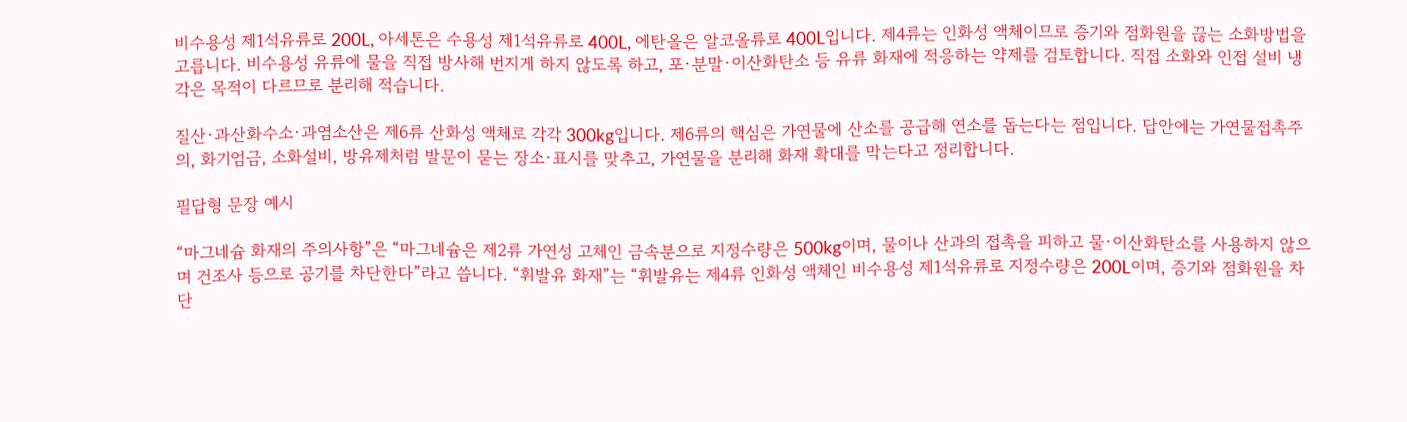비수용성 제1석유류로 200L, 아세톤은 수용성 제1석유류로 400L, 에탄올은 알코올류로 400L입니다. 제4류는 인화성 액체이므로 증기와 점화원을 끊는 소화방법을 고릅니다. 비수용성 유류에 물을 직접 방사해 번지게 하지 않도록 하고, 포·분말·이산화탄소 등 유류 화재에 적응하는 약제를 검토합니다. 직접 소화와 인접 설비 냉각은 목적이 다르므로 분리해 적습니다.

질산·과산화수소·과염소산은 제6류 산화성 액체로 각각 300kg입니다. 제6류의 핵심은 가연물에 산소를 공급해 연소를 돕는다는 점입니다. 답안에는 가연물접촉주의, 화기엄금, 소화설비, 방유제처럼 발문이 묻는 장소·표시를 맞추고, 가연물을 분리해 화재 확대를 막는다고 정리합니다.

필답형 문장 예시

“마그네슘 화재의 주의사항”은 “마그네슘은 제2류 가연성 고체인 금속분으로 지정수량은 500kg이며, 물이나 산과의 접촉을 피하고 물·이산화탄소를 사용하지 않으며 건조사 등으로 공기를 차단한다”라고 씁니다. “휘발유 화재”는 “휘발유는 제4류 인화성 액체인 비수용성 제1석유류로 지정수량은 200L이며, 증기와 점화원을 차단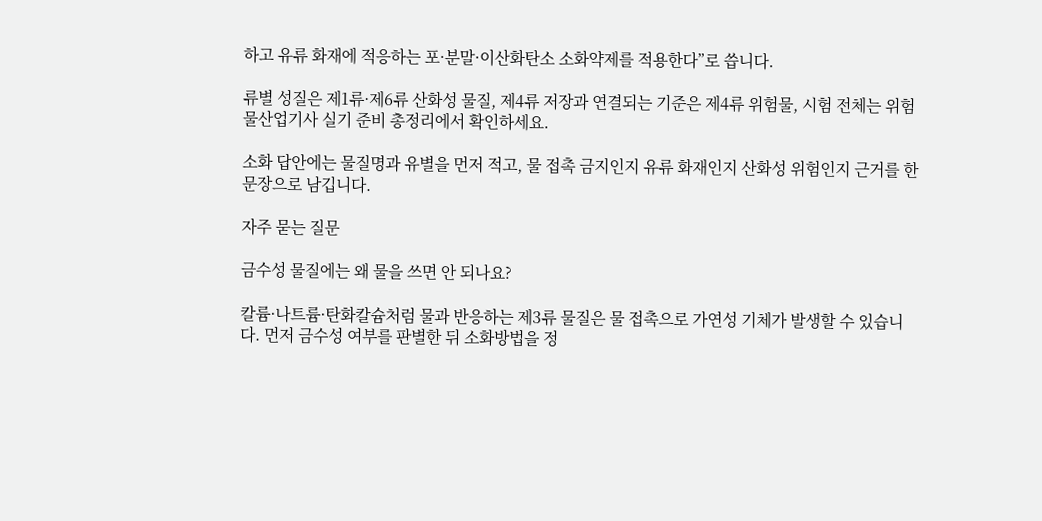하고 유류 화재에 적응하는 포·분말·이산화탄소 소화약제를 적용한다”로 씁니다.

류별 성질은 제1류·제6류 산화성 물질, 제4류 저장과 연결되는 기준은 제4류 위험물, 시험 전체는 위험물산업기사 실기 준비 총정리에서 확인하세요.

소화 답안에는 물질명과 유별을 먼저 적고, 물 접촉 금지인지 유류 화재인지 산화성 위험인지 근거를 한 문장으로 남깁니다.

자주 묻는 질문

금수성 물질에는 왜 물을 쓰면 안 되나요?

칼륨·나트륨·탄화칼슘처럼 물과 반응하는 제3류 물질은 물 접촉으로 가연성 기체가 발생할 수 있습니다. 먼저 금수성 여부를 판별한 뒤 소화방법을 정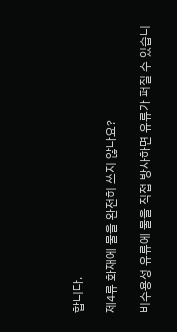합니다.

제4류 화재에 물을 완전히 쓰지 않나요?

비수용성 유류에 물을 직접 방사하면 유류가 퍼질 수 있습니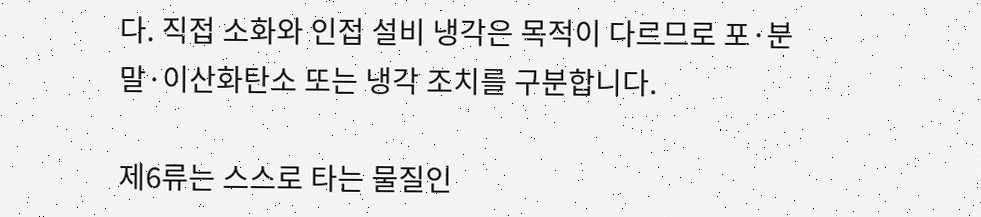다. 직접 소화와 인접 설비 냉각은 목적이 다르므로 포·분말·이산화탄소 또는 냉각 조치를 구분합니다.

제6류는 스스로 타는 물질인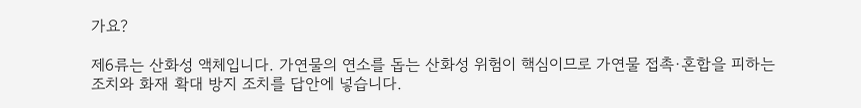가요?

제6류는 산화성 액체입니다. 가연물의 연소를 돕는 산화성 위험이 핵심이므로 가연물 접촉·혼합을 피하는 조치와 화재 확대 방지 조치를 답안에 넣습니다.